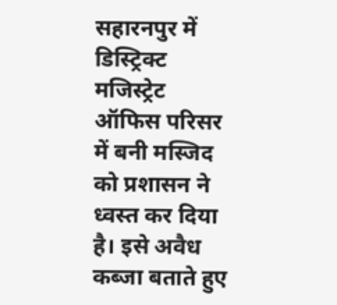सहारनपुर में डिस्ट्रिक्ट मजिस्ट्रेट ऑफिस परिसर में बनी मस्जिद को प्रशासन ने ध्वस्त कर दिया है। इसे अवैध कब्जा बताते हुए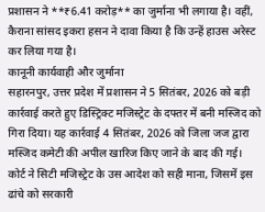प्रशासन ने **₹6.41 करोड़** का जुर्माना भी लगाया है। वहीं, कैराना सांसद इकरा हसन ने दावा किया है कि उन्हें हाउस अरेस्ट कर लिया गया है।
कानूनी कार्यवाही और जुर्माना
सहारनपुर, उत्तर प्रदेश में प्रशासन ने 5 सितंबर, 2026 को बड़ी कार्रवाई करते हुए डिस्ट्रिक्ट मजिस्ट्रेट के दफ्तर में बनी मस्जिद को गिरा दिया। यह कार्रवाई 4 सितंबर, 2026 को जिला जज द्वारा मस्जिद कमेटी की अपील खारिज किए जाने के बाद की गई। कोर्ट ने सिटी मजिस्ट्रेट के उस आदेश को सही माना, जिसमें इस ढांचे को सरकारी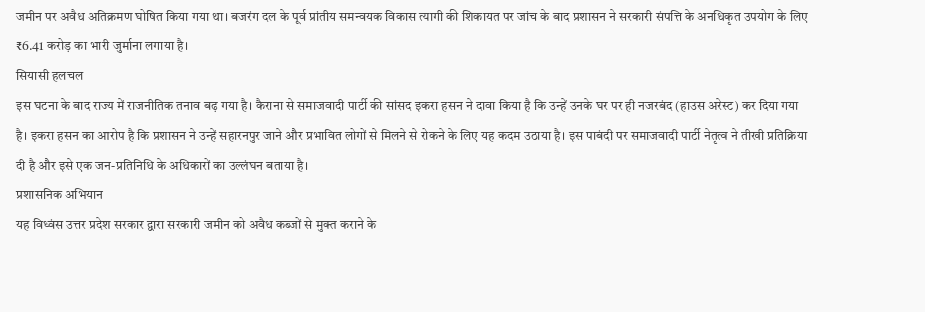जमीन पर अवैध अतिक्रमण घोषित किया गया था। बजरंग दल के पूर्व प्रांतीय समन्वयक विकास त्यागी की शिकायत पर जांच के बाद प्रशासन ने सरकारी संपत्ति के अनधिकृत उपयोग के लिए ₹6.41 करोड़ का भारी जुर्माना लगाया है।
सियासी हलचल
इस घटना के बाद राज्य में राजनीतिक तनाव बढ़ गया है। कैराना से समाजवादी पार्टी की सांसद इकरा हसन ने दावा किया है कि उन्हें उनके घर पर ही नजरबंद (हाउस अरेस्ट) कर दिया गया है। इकरा हसन का आरोप है कि प्रशासन ने उन्हें सहारनपुर जाने और प्रभावित लोगों से मिलने से रोकने के लिए यह कदम उठाया है। इस पाबंदी पर समाजवादी पार्टी नेतृत्व ने तीखी प्रतिक्रिया दी है और इसे एक जन-प्रतिनिधि के अधिकारों का उल्लंघन बताया है।
प्रशासनिक अभियान
यह विध्वंस उत्तर प्रदेश सरकार द्वारा सरकारी जमीन को अवैध कब्जों से मुक्त कराने के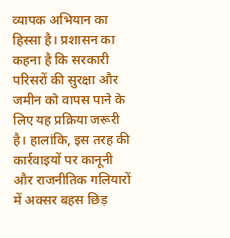व्यापक अभियान का हिस्सा है। प्रशासन का कहना है कि सरकारी परिसरों की सुरक्षा और जमीन को वापस पाने के लिए यह प्रक्रिया जरूरी है। हालांकि, इस तरह की कार्रवाइयों पर कानूनी और राजनीतिक गलियारों में अक्सर बहस छिड़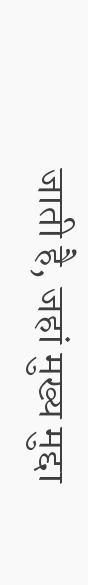जाती है, जहां मुख्य मुद्दा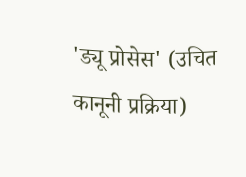'ड्यू प्रोसेस' (उचित कानूनी प्रक्रिया)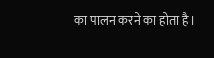का पालन करने का होता है।